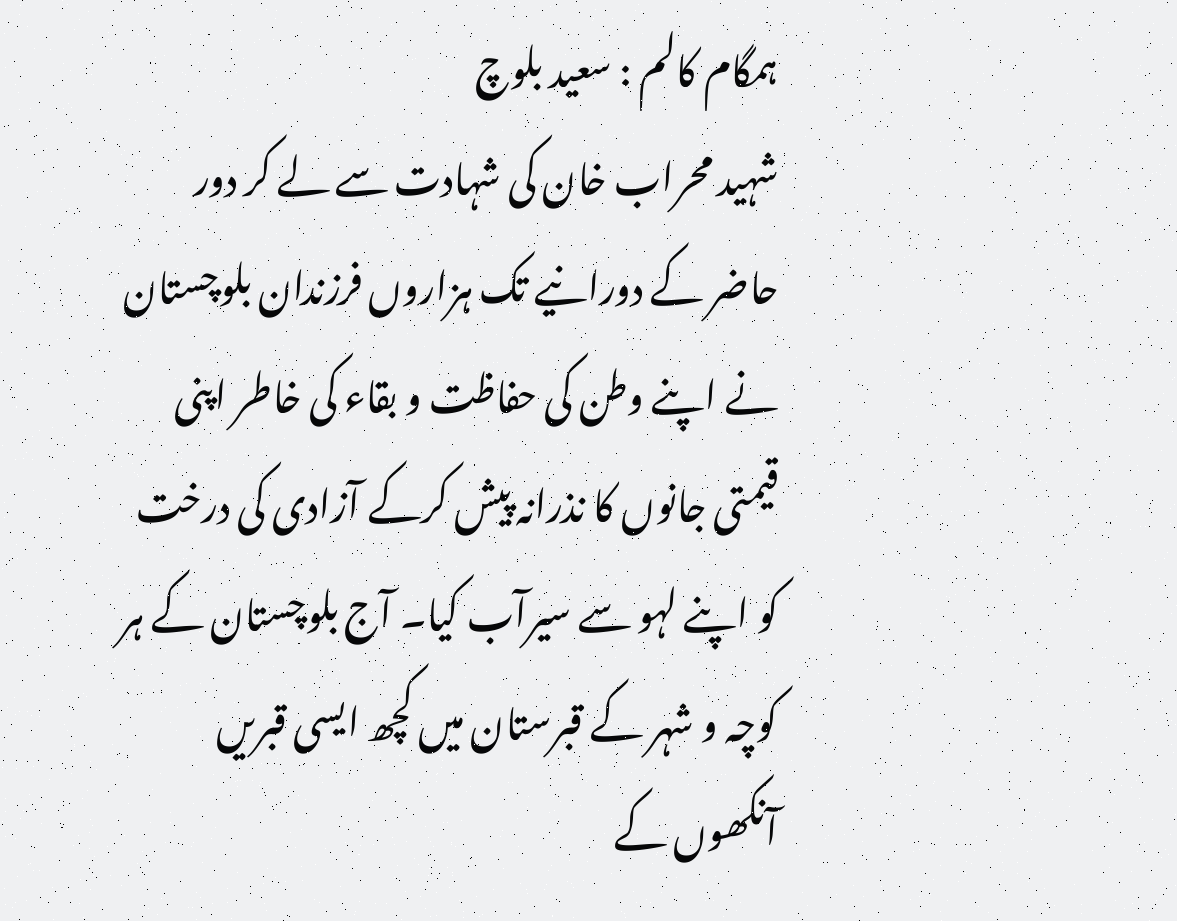ہمگام کالم : سعید بلوچ
شہید محراب خان کی شہادت سے لے کر دور حاضر کے دورانیے تک ہزاروں فرزندان بلوچستان نے اپنے وطن کی حفاظت و بقاء کی خاطر اپنی قیمتی جانوں کا نذرانہ پیش کرکے آزادی کی درخت کو اپنے لہو سے سیرآب کیا۔ آج بلوچستان کے ہر کوچہ و شہر کے قبرستان میں کچھ ایسی قبریں آنکھوں کے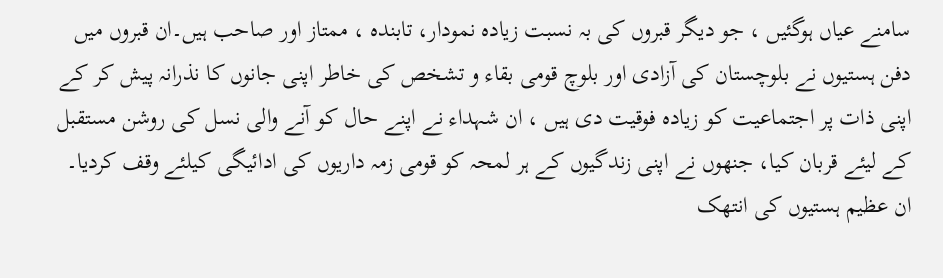سامنے عیاں ہوگئیں ، جو دیگر قبروں کی بہ نسبت زیادہ نمودار، تابندہ ، ممتاز اور صاحب ہیں۔ان قبروں میں دفن ہستیوں نے بلوچستان کی آزادی اور بلوچ قومی بقاء و تشخص کی خاطر اپنی جانوں کا نذرانہ پیش کر کے اپنی ذات پر اجتماعیت کو زیادہ فوقیت دی ہیں ، ان شہداء نے اپنے حال کو آنے والی نسل کی روشن مستقبل کے لیئے قربان کیا، جنھوں نے اپنی زندگیوں کے ہر لمحہ کو قومی زمہ داریوں کی ادائیگی کیلئے وقف کردیا۔ ان عظیم ہستیوں کی انتھک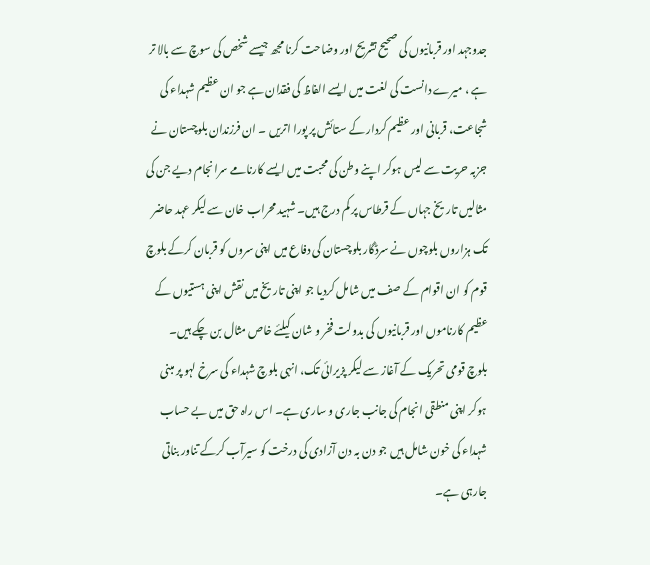جدوجہد اور قربانیوں کی صحیح تشریح اور وضاحت کرنا مجھ جیسے شخص کی سوچ سے بالا تر ہے ، میرے دانست کی لغت میں ایسے الفاظ کی فقدان ہے جو ان عظیم شہداء کی شجاعت، قربانی اور عظیم کردار کے ستائش پر پورا اتریں ۔ ان فرزندان بلوچستان نے جزبہ حریت سے لیس ہوکر اپنے وطن کی محبت میں ایسے کارنامے سرانجام دیے جن کی مثالیں تاریخ جہاں کے قرطاس پر کم درج ہیں۔ شہید محراب خان سے لیکر عہد حاضر تک ہزاروں بلوچوں نے سرڈگار بلوچستان کی دفاع میں اپنی سروں کو قربان کرکے بلوچ قوم کو ان اقوام کے صف میں شامل کردیا جو اپنی تاریخ میں نقش اپنی ہستیوں کے عظیم کارناموں اور قربانیوں کی بدولت فخر و شان کیلئے خاص مثال بن چکے ہیں۔
بلوچ قومی تحریک کے آغاز سے لیکر پزیرائی تک، انہی بلوچ شہداء کی سرخ لہو پر مبنی ہوکر اپنی منطقی انجام کی جانب جاری و ساری ہے۔ اس راہ حق میں بے حساب شہداء کی خون شامل ہیں جو دن بہ دن آزادی کی درخت کو سیرآب کرکے تناور بناتی جارہی ہے۔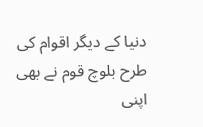دنیا کے دیگر اقوام کی طرح بلوچ قوم نے بھی اپنی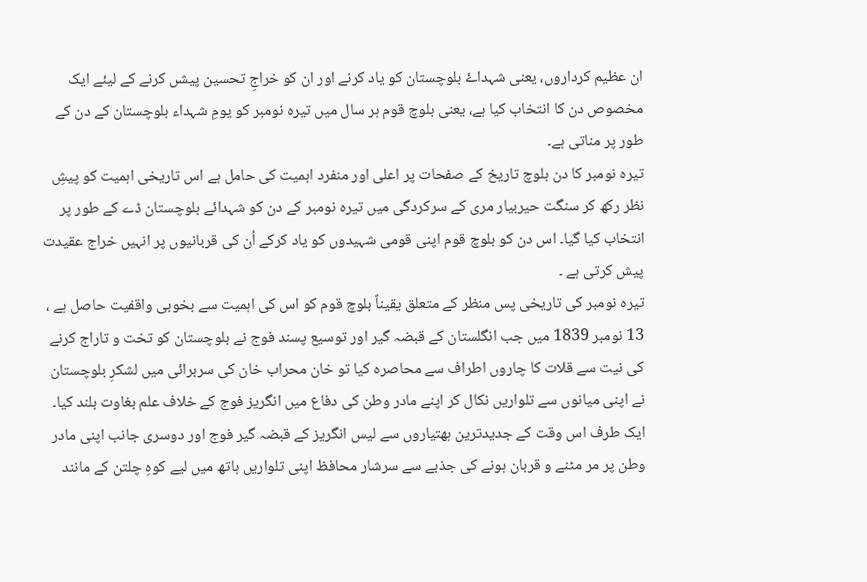ان عظیم کرداروں، یعنی شہداۓ بلوچستان کو یاد کرنے اور ان کو خراجِ تحسین پیشں کرنے کے لیئے ایک مخصوص دن کا انتخاب کیا ہے، یعنی بلوچ قوم ہر سال میں تیرہ نومبر کو یومِ شہداء بلوچستان کے دن کے طور پر مناتی ہے۔
تیرہ نومبر کا دن بلوچ تاریخ کے صفحات پر اعلی اور منفرد اہمیت کی حامل ہے اس تاریخی اہمیت کو پیشِ نظر رکھ کر سنگت حیربیار مری کے سرکردگی میں تیرہ نومبر کے دن کو شہدائے بلوچستان ڈے کے طور پر انتخاب کیا گیا۔ اس دن کو بلوچ قوم اپنی قومی شہیدوں کو یاد کرکے اُن کی قربانیوں پر انہیں خراج عقیدت پیش کرتی ہے ۔
تیرہ نومبر کی تاریخی پس منظر کے متعلق یقیناً بلوچ قوم کو اس کی اہمیت سے بخوبی واقفیت حاصل ہے ، 13 نومبر 1839 میں جب انگلستان کے قبضہ گیر اور توسیع پسند فوج نے بلوچستان کو تخت و تاراج کرنے کی نیت سے قلات کا چاروں اطراف سے محاصرہ کیا تو خان محراب خان کی سربرائی میں لشکرِ بلوچستان نے اپنی میانوں سے تلواریں نکال کر اپنے مادر وطن کی دفاع میں انگریز فوج کے خلاف علم بغاوت بلند کیا۔ ایک طرف اس وقت کے جدیدترین ہھتیاروں سے لیس انگریز کے قبضہ گیر فوج اور دوسری جانب اپنی مادر وطن پر مر مٹنے و قربان ہونے کی جذبے سے سرشار محافظ اپنی تلواریں ہاتھ میں لیے کوہِ چلتن کے مانند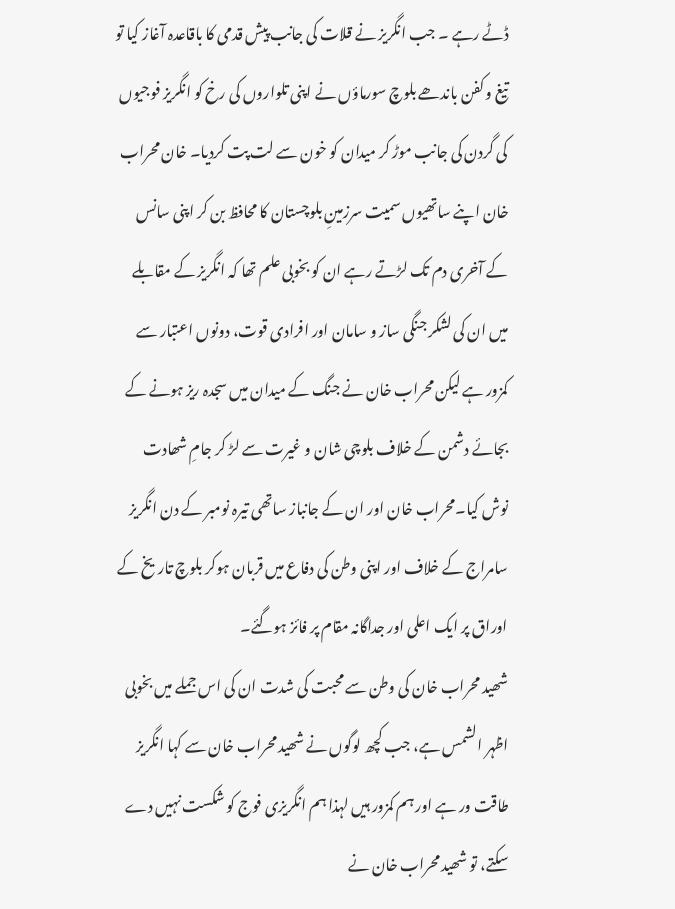ڈٹے رہے ۔ جب انگریز نے قلات کی جانب پیش قدمی کا باقاعدہ آغاز کیا تو تیغ و کفن باندھے بلوچ سورماؤں نے اپنی تلواروں کی رخ کو انگریز فوجیوں کی گردن کی جانب موڑ کر میدان کو خون سے لت پت کردیا۔ خان محراب خان اپنے ساتھیوں سمیت سرزمینِ بلوچستان کا محافظ بن کر اپنی سانس کے آخری دم تک لڑتے رہے ان کو بخوبی علم تھا کہ انگریز کے مقابلے میں ان کی لشکر جنگی ساز و سامان اور افرادی قوت، دونوں اعتبار سے کمزور ہے لیکن محراب خان نے جنگ کے میدان میں سجدہ ریز ہونے کے بجائے دشمن کے خلاف بلوچی شان و غیرت سے لڑ کر جامِ شھادت نوش کیا۔محراب خان اور ان کے جانباز ساتھی تیرہ نومبر کے دن انگریز سامراج کے خلاف اور اپنی وطن کی دفاع میں قربان ہوکر بلوچ تاریخ کے اوراق پر ایک اعلی اور جداگانہ مقام پر فائز ہوگئے۔
شھید محراب خان کی وطن سے محبت کی شدت ان کی اس جملے میں بخوبی اظہر الشمس ہے، جب کچھ لوگوں نے شھید محراب خان سے کہا انگریز طاقت ور ہے اور ہم کمزور ہیں لہذا ہم انگریزی فوج کو شکست نہیں دے سکتے، تو شھید محراب خان نے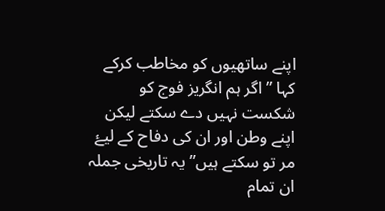اپنے ساتھیوں کو مخاطب کرکے کہا ” اگر ہم انگریز فوج کو شکست نہیں دے سکتے لیکن اپنے وطن اور ان کی دفاح کے لیۓ مر تو سکتے ہیں” یہ تاریخی جملہ ان تمام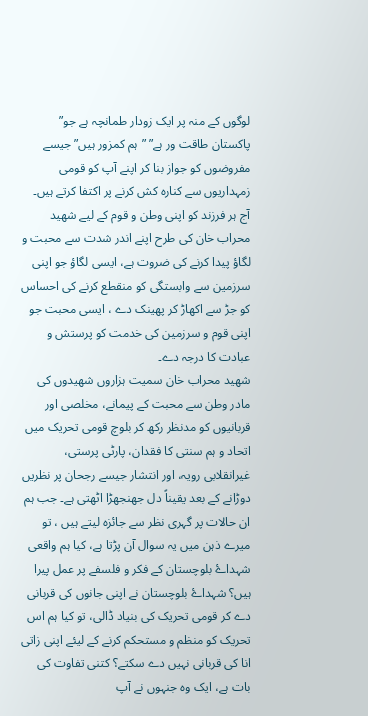لوگوں کے منہ پر ایک زودار طمانچہ ہے جو” پاکستان طاقت ور ہے” ”ہم کمزور ہیں” جیسے مفروضوں کو جواز بنا کر اپنے آپ کو قومی زمہداریوں سے کنارہ کش کرنے پر اکتفا کرتے ہیں۔ آج ہر فرزند کو اپنی وطن و قوم کے لیے شھید محراب خان کی طرح اپنے اندر شدت سے محبت و لگاؤ پیدا کرنے کی ضروت ہے، ایسی لگاؤ جو اپنی سرزمین سے وابستگی کو منقطع کرنے کی احساس کو جڑ سے اکھاڑ کر پھینک دے ، ایسی محبت جو اپنی قوم و سرزمین کی خدمت کو پرستش و عبادت کا درجہ دے۔
شھید محراب خان سمیت ہزاروں شھیدوں کی مادر وطن سے محبت کے پیمانے، مخلصی اور قربانیوں کو مدنظر رکھ کر بلوچ قومی تحریک میں اتحاد و ہم سنتی کا فقدان، پارٹی پرستی، غیرانقلابی رویہ، اور انتشار جیسے رجحان پر نظریں دوڑانے کے بعد یقیناً دل جھنجھڑا اٹھتی ہے۔ جب ہم ان حالات پر گہری نظر سے جائزہ لیتے ہیں ، تو میرے ذہن میں یہ سوال آن پڑتا ہے، کیا ہم واقعی شہداۓ بلوچستان کے فکر و فلسفے پر عمل پیرا ہیں؟ شہداۓ بلوچستان نے اپنی جانوں کی قربانی دے کر قومی تحریک کی بنیاد ڈالی، تو کیا ہم اس تحریک کو منظم و مستحکم کرنے کے لیئے اپنی زاتی انا کی قربانی نہیں دے سکتے؟ کتنی تفاوت کی بات ہے، ایک وہ جنہوں نے آپ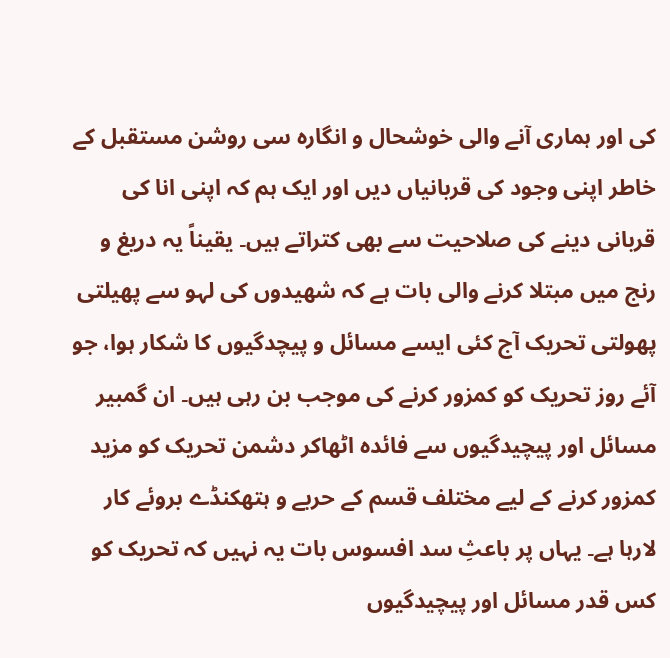کی اور ہماری آنے والی خوشحال و انگارہ سی روشن مستقبل کے خاطر اپنی وجود کی قربانیاں دیں اور ایک ہم کہ اپنی انا کی قربانی دینے کی صلاحیت سے بھی کتراتے ہیں۔ یقیناً یہ دریغ و رنج میں مبتلا کرنے والی بات ہے کہ شھیدوں کی لہو سے پھیلتی پھولتی تحریک آج کئی ایسے مسائل و پیچدگیوں کا شکار ہوا، جو آئے روز تحریک کو کمزور کرنے کی موجب بن رہی ہیں۔ ان گمبیر مسائل اور پیچیدگیوں سے فائدہ اٹھاکر دشمن تحریک کو مزید کمزور کرنے کے لیے مختلف قسم کے حربے و ہتھکنڈے بروئے کار لارہا ہے۔ یہاں پر باعثِ سد افسوس بات یہ نہیں کہ تحریک کو کس قدر مسائل اور پیچیدگیوں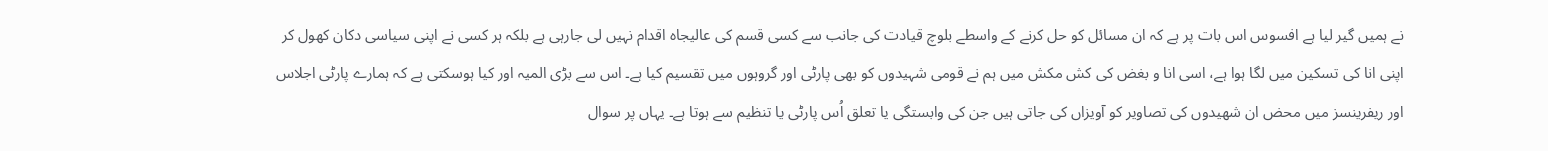نے ہمیں گیر لیا ہے افسوس اس بات پر ہے کہ ان مسائل کو حل کرنے کے واسطے بلوچ قیادت کی جانب سے کسی قسم کی عالیجاہ اقدام نہیں لی جارہی ہے بلکہ ہر کسی نے اپنی سیاسی دکان کھول کر اپنی انا کی تسکین میں لگا ہوا ہے، اسی انا و بغض کی کش مکش میں ہم نے قومی شہیدوں کو بھی پارٹی اور گروہوں میں تقسیم کیا ہے۔ اس سے بڑی المیہ اور کیا ہوسکتی ہے کہ ہمارے پارٹی اجلاس اور ریفرینسز میں محض ان شھیدوں کی تصاویر کو آویزاں کی جاتی ہیں جن کی وابستگی یا تعلق اُس پارٹی یا تنظیم سے ہوتا ہے۔ یہاں پر سوال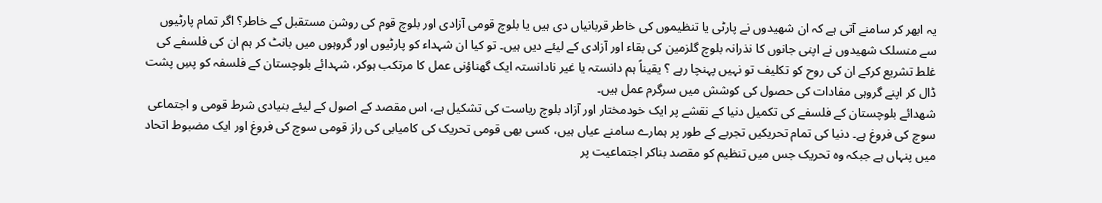یہ ابھر کر سامنے آتی ہے کہ ان شھیدوں نے پارٹی یا تنظیموں کی خاطر قربانیاں دی ہیں یا بلوچ قومی آزادی اور بلوچ قوم کی روشن مستقبل کے خاطر؟ اگر تمام پارٹیوں سے منسلک شھیدوں نے اپنی جانوں کا نذرانہ بلوچ گلزمین کی بقاء اور آزادی کے لیئے دیں ہیں۔ تو کیا ان شہداء کو پارٹیوں اور گروہوں میں بانٹ کر ہم ان کی فلسفے کی غلط تشریع کرکے ان کی روح کو تکلیف تو نہیں پہنچا رہے ؟ یقیناً ہم دانستہ یا غیر نادانستہ ایک گھناؤنی عمل کا مرتکب ہوکر، شہدائے بلوچستان کے فلسفہ کو پسِ پشت ڈال کر اپنے گروہی مفادات کی حصول کی کوشش میں سرگرم عمل ہیں۔
شھدائے بلوچستان کے فلسفے کی تکمیل دنیا کے نقشے پر ایک خودمختار اور آزاد بلوچ ریاست کی تشکیل ہے، اس مقصد کے اصول کے لیئے بنیادی شرط قومی و اجتماعی سوچ کی فروغ ہے۔ دنیا کی تمام تحریکیں تجربے کے طور پر ہمارے سامنے عیاں ہیں، کسی بھی قومی تحریک کی کامیابی کی راز قومی سوچ کی فروغ اور ایک مضبوط اتحاد میں پنہاں ہے جبکہ وہ تحریک جس میں تنظیم کو مقصد بناکر اجتماعیت پر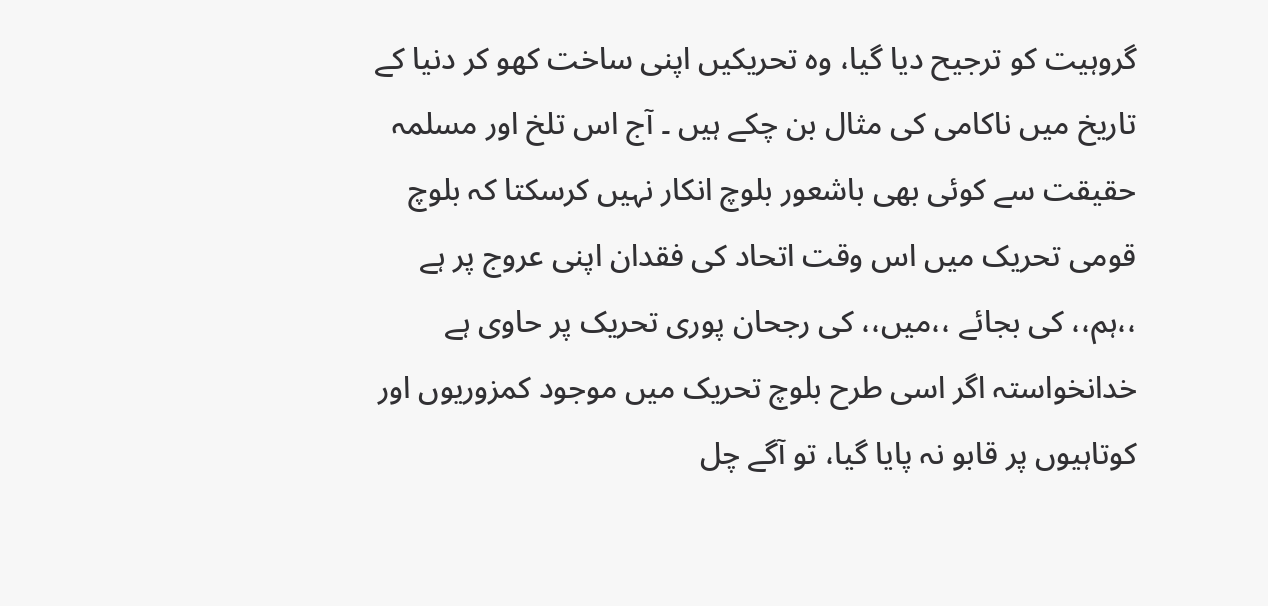گروہیت کو ترجیح دیا گیا، وہ تحریکیں اپنی ساخت کھو کر دنیا کے تاریخ میں ناکامی کی مثال بن چکے ہیں ۔ آج اس تلخ اور مسلمہ حقیقت سے کوئی بھی باشعور بلوچ انکار نہیں کرسکتا کہ بلوچ قومی تحریک میں اس وقت اتحاد کی فقدان اپنی عروج پر ہے ،،ہم،، کی بجائے ،،میں،، کی رجحان پوری تحریک پر حاوی ہے خدانخواستہ اگر اسی طرح بلوچ تحریک میں موجود کمزوریوں اور کوتاہیوں پر قابو نہ پایا گیا، تو آگے چل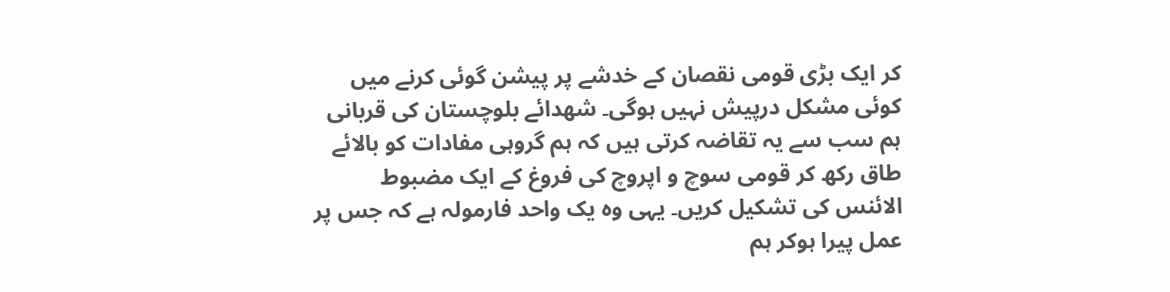کر ایک بڑی قومی نقصان کے خدشے پر پیشن گوئی کرنے میں کوئی مشکل درپیش نہیں ہوگی۔ شھدائے بلوچستان کی قربانی ہم سب سے یہ تقاضہ کرتی ہیں کہ ہم گروہی مفادات کو بالائے طاق رکھ کر قومی سوچ و اپروچ کی فروغ کے ایک مضبوط الائنس کی تشکیل کریں۔ یہی وہ یک واحد فارمولہ ہے کہ جس پر عمل پیرا ہوکر ہم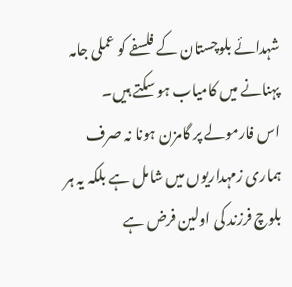شہدائے بلوچستان کے فلسفے کو عملی جامہ پہنانے میں کامیاب ہو سکتے ہیں۔
اس فارمولے پر گامزن ہونا نہ صرف ہماری زمہداریوں میں شامل ہے بلکہ یہ ہر بلوچ فرزند کی اولین فرض ہے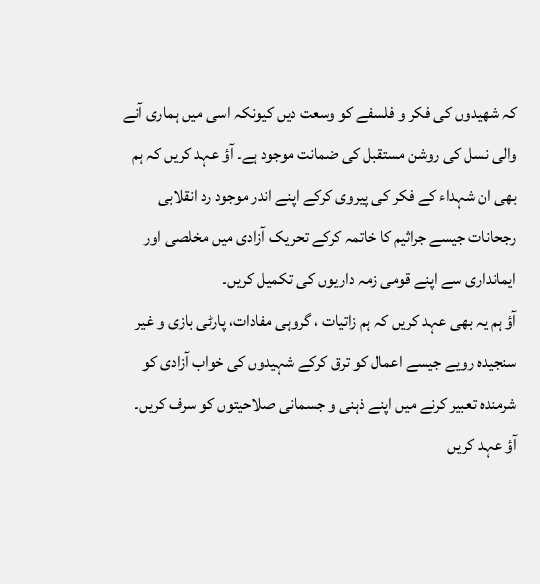کہ شھیدوں کی فکر و فلسفے کو وسعت دیں کیونکہ اسی میں ہماری آنے والی نسل کی روشن مستقبل کی ضمانت موجود ہے۔ آؤ عہد کریں کہ ہم بھی ان شہداء کے فکر کی پیروی کرکے اپنے اندر موجود رد انقلابی رجحانات جیسے جراثیم کا خاتمہ کرکے تحریک آزادی میں مخلصی اور ایمانداری سے اپنے قومی زمہ داریوں کی تکمیل کریں۔
آؤ ہم یہ بھی عہد کریں کہ ہم زاتیات ، گروہی مفادات، پارٹی بازی و غیر سنجیدہ رویے جیسے اعمال کو ترق کرکے شہیدوں کی خواب آزادی کو شرمندہ تعبیر کرنے میں اپنے ذہنی و جسمانی صلاحیتوں کو سرف کریں۔
آؤ عہد کریں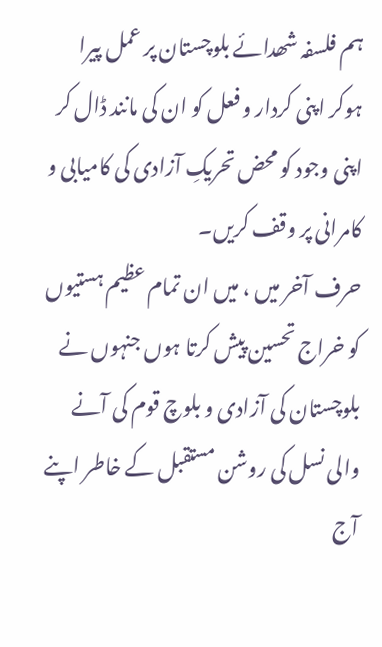ہم فلسفہ شھدائے بلوچستان پر عمل پیرا ہوکر اپنی کردار و فعل کو ان کی مانند ڈال کر اپنی وجود کو محض تحریکِ آزادی کی کامیابی و کامرانی پر وقف کریں۔
حرف آخر میں ، میں ان تمام عظیم ہستیوں کو خراج تحسین پیش کرتا ہوں جنہوں نے بلوچستان کی آزادی و بلوچ قوم کی آنے والی نسل کی روشن مستقبل کے خاطر اپنے آج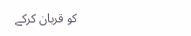کو قربان کرکے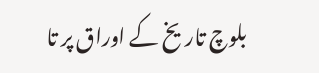بلوچ تاریخ کے اوراق پر تا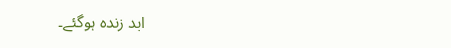ابد زندہ ہوگئے۔